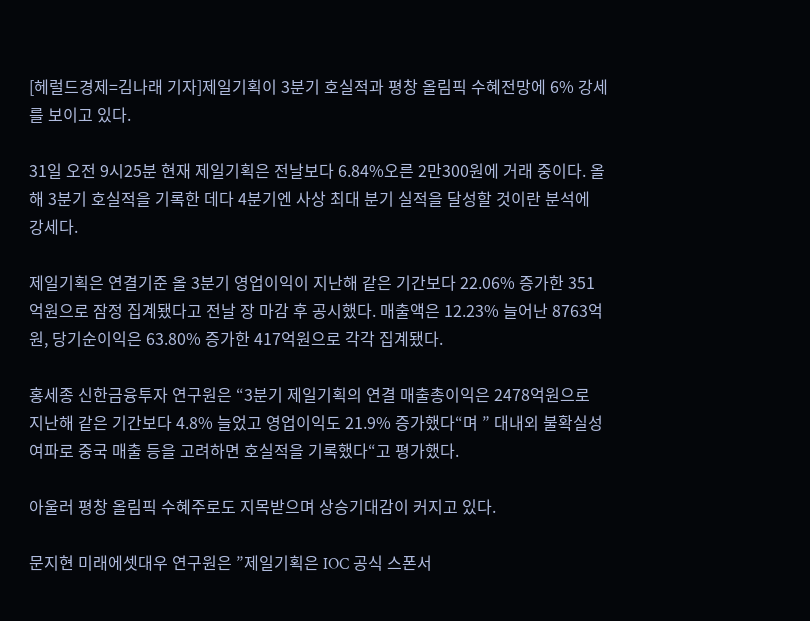[헤럴드경제=김나래 기자]제일기획이 3분기 호실적과 평창 올림픽 수혜전망에 6% 강세를 보이고 있다.

31일 오전 9시25분 현재 제일기획은 전날보다 6.84%오른 2만300원에 거래 중이다. 올해 3분기 호실적을 기록한 데다 4분기엔 사상 최대 분기 실적을 달성할 것이란 분석에 강세다.

제일기획은 연결기준 올 3분기 영업이익이 지난해 같은 기간보다 22.06% 증가한 351억원으로 잠정 집계됐다고 전날 장 마감 후 공시했다. 매출액은 12.23% 늘어난 8763억원, 당기순이익은 63.80% 증가한 417억원으로 각각 집계됐다.

홍세종 신한금융투자 연구원은 “3분기 제일기획의 연결 매출총이익은 2478억원으로 지난해 같은 기간보다 4.8% 늘었고 영업이익도 21.9% 증가했다“며 ” 대내외 불확실성 여파로 중국 매출 등을 고려하면 호실적을 기록했다“고 평가했다.

아울러 평창 올림픽 수혜주로도 지목받으며 상승기대감이 커지고 있다.

문지현 미래에셋대우 연구원은 ”제일기획은 IOC 공식 스폰서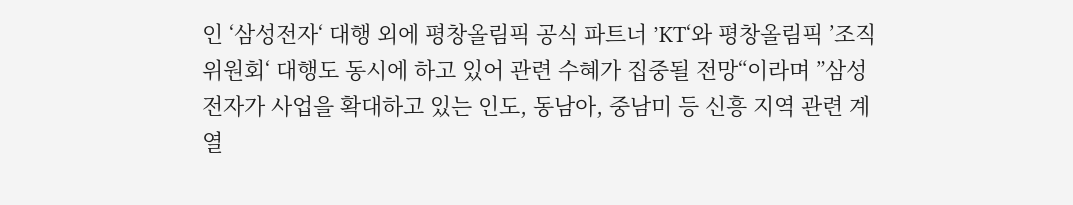인 ‘삼성전자‘ 대행 외에 평창올림픽 공식 파트너 ’KT‘와 평창올림픽 ’조직위원회‘ 대행도 동시에 하고 있어 관련 수혜가 집중될 전망“이라며 ”삼성전자가 사업을 확대하고 있는 인도, 동남아, 중남미 등 신흥 지역 관련 계열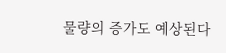물량의 증가도 예상된다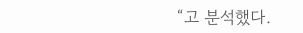“고 분석했다.